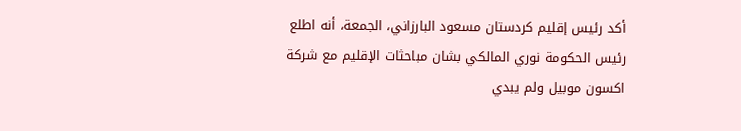أكد رئيس إقليم كردستان مسعود البارزاني، الجمعة، أنه اطلع رئيس الحكومة نوري المالكي بشان مباحثات الإقليم مع شركة اكسون موبيل ولم يبدي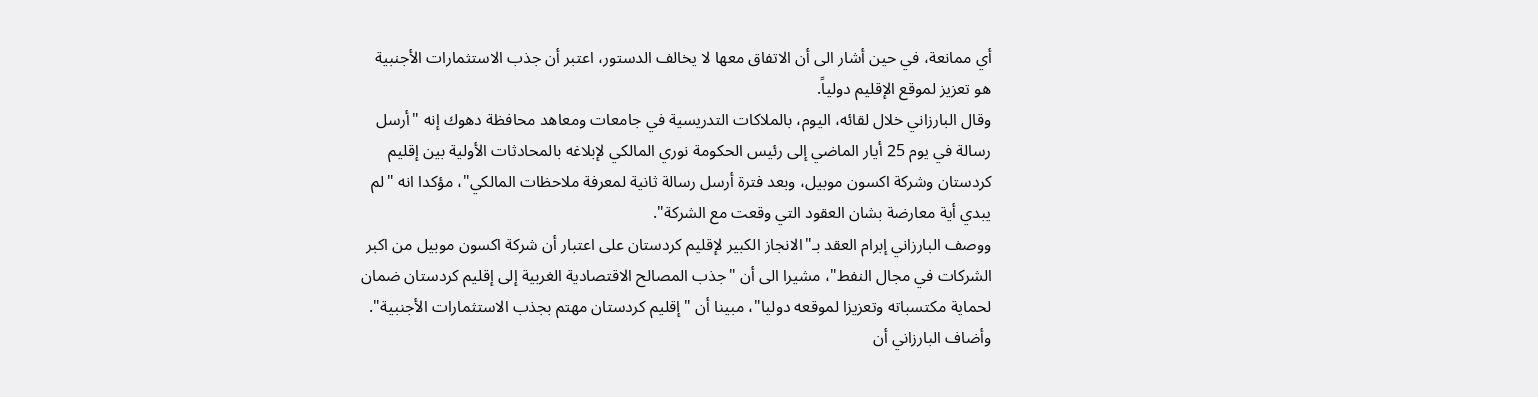أي ممانعة، في حين أشار الى أن الاتفاق معها لا يخالف الدستور، اعتبر أن جذب الاستثمارات الأجنبية هو تعزيز لموقع الإقليم دولياً.
وقال البارزاني خلال لقائه، اليوم، بالملاكات التدريسية في جامعات ومعاهد محافظة دهوك إنه "أرسل رسالة في يوم 25 أيار الماضي إلى رئيس الحكومة نوري المالكي لإبلاغه بالمحادثات الأولية بين إقليم كردستان وشركة اكسون موبيل، وبعد فترة أرسل رسالة ثانية لمعرفة ملاحظات المالكي"، مؤكدا انه "لم يبدي أية معارضة بشان العقود التي وقعت مع الشركة".
ووصف البارزاني إبرام العقد بـ"الانجاز الكبير لإقليم كردستان على اعتبار أن شركة اكسون موبيل من اكبر الشركات في مجال النفط"، مشيرا الى أن "جذب المصالح الاقتصادية الغربية إلى إقليم كردستان ضمان لحماية مكتسباته وتعزيزا لموقعه دوليا"، مبينا أن "إقليم كردستان مهتم بجذب الاستثمارات الأجنبية".
وأضاف البارزاني أن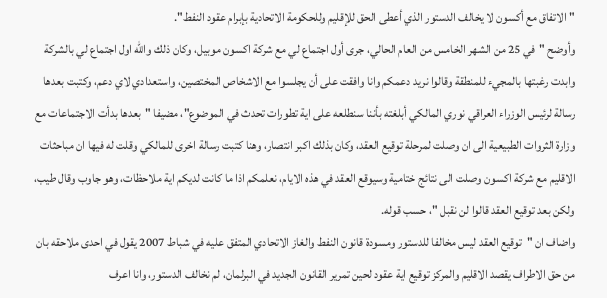"الاتفاق مع أكسون لا يخالف الدستور الذي أعطى الحق للإقليم وللحكومة الاتحادية بإبرام عقود النفط".
وأوضح "في 25 من الشهر الخامس من العام الحالي، جرى أول اجتماع لي مع شركة اكسون موبيل، وكان ذلك والله اول اجتماع لي بالشركة وابدت رغبتها بالمجيء للمنطقة وقالوا نريد دعمكم وانا وافقت على أن يجلسوا مع الاشخاص المختصين، واستعدادي لاي دعم، وكتبت بعدها رسالة لرئيس الوزراء العراقي نوري المالكي أبلغته بأننا سنطلعه على اية تطورات تحدث في الموضوع"، مضيفا "بعدها بدأت الاجتماعات مع وزارة الثروات الطبيعية الى ان وصلت لمرحلة توقيع العقد، وكان بذلك اكبر انتصار، وهنا كتبت رسالة اخرى للمالكي وقلت له فيها ان مباحثات الاقليم مع شركة اكسون وصلت الى نتائج ختامية وسيوقع العقد في هذه الايام، نعلمكم اذا ما كانت لديكم اية ملاحظات، وهو جاوب وقال طيب، ولكن بعد توقيع العقد قالوا لن نقبل "، حسب قوله.
واضاف ان "توقيع العقد ليس مخالفا للدستور ومسودة قانون النفط والغاز الاتحادي المتفق عليه في شباط 2007 يقول في احدى ملاحقه بان من حق الاطراف يقصد الاقليم والمركز توقيع اية عقود لحين تمرير القانون الجديد في البرلمان، لم نخالف الدستور، وانا اعرف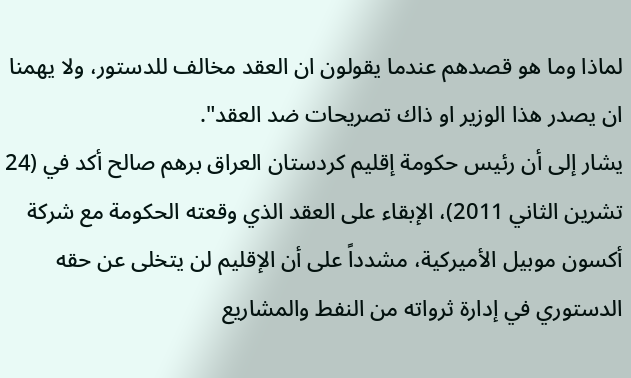لماذا وما هو قصدهم عندما يقولون ان العقد مخالف للدستور، ولا يهمنا ان يصدر هذا الوزير او ذاك تصريحات ضد العقد".
يشار إلى أن رئيس حكومة إقليم كردستان العراق برهم صالح أكد في (24 تشرين الثاني 2011)، الإبقاء على العقد الذي وقعته الحكومة مع شركة أكسون موبيل الأميركية، مشدداً على أن الإقليم لن يتخلى عن حقه الدستوري في إدارة ثرواته من النفط والمشاريع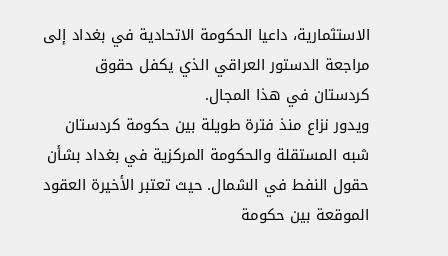الاستثمارية، داعيا الحكومة الاتحادية في بغداد إلى مراجعة الدستور العراقي الذي يكفل حقوق كردستان في هذا المجال.
ويدور نزاع منذ فترة طويلة بين حكومة كردستان شبه المستقلة والحكومة المركزية في بغداد بشأن حقول النفط في الشمال. حيث تعتبر الأخيرة العقود الموقعة بين حكومة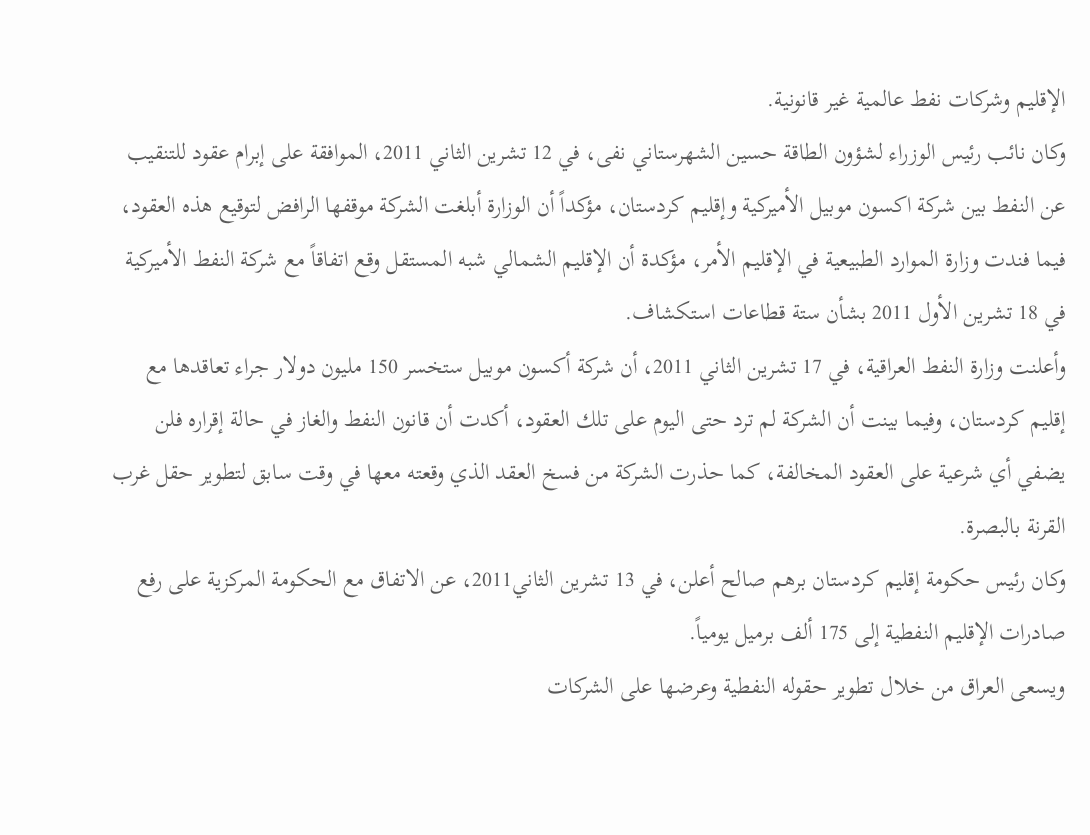الإقليم وشركات نفط عالمية غير قانونية.
وكان نائب رئيس الوزراء لشؤون الطاقة حسين الشهرستاني نفى، في 12 تشرين الثاني 2011، الموافقة على إبرام عقود للتنقيب عن النفط بين شركة اكسون موبيل الأميركية وإقليم كردستان، مؤكداً أن الوزارة أبلغت الشركة موقفها الرافض لتوقيع هذه العقود، فيما فندت وزارة الموارد الطبيعية في الإقليم الأمر، مؤكدة أن الإقليم الشمالي شبه المستقل وقع اتفاقاً مع شركة النفط الأميركية في 18 تشرين الأول 2011 بشأن ستة قطاعات استكشاف.
وأعلنت وزارة النفط العراقية، في 17 تشرين الثاني 2011، أن شركة أكسون موبيل ستخسر 150 مليون دولار جراء تعاقدها مع إقليم كردستان، وفيما بينت أن الشركة لم ترد حتى اليوم على تلك العقود، أكدت أن قانون النفط والغاز في حالة إقراره فلن يضفي أي شرعية على العقود المخالفة، كما حذرت الشركة من فسخ العقد الذي وقعته معها في وقت سابق لتطوير حقل غرب القرنة بالبصرة.
وكان رئيس حكومة إقليم كردستان برهم صالح أعلن، في 13 تشرين الثاني2011، عن الاتفاق مع الحكومة المركزية على رفع صادرات الإقليم النفطية إلى 175 ألف برميل يومياً.
ويسعى العراق من خلال تطوير حقوله النفطية وعرضها على الشركات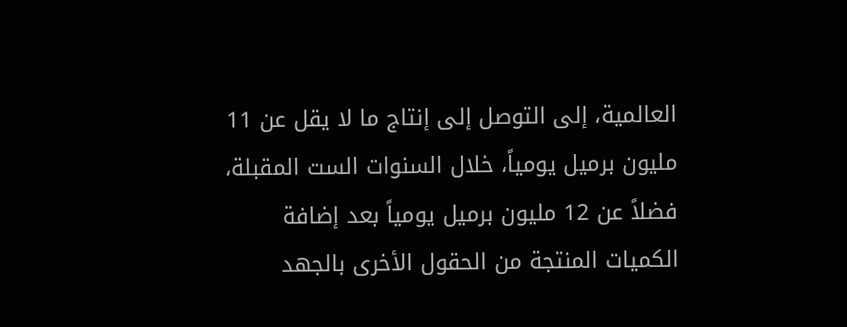العالمية، إلى التوصل إلى إنتاج ما لا يقل عن 11 مليون برميل يومياً، خلال السنوات الست المقبلة، فضلاً عن 12 مليون برميل يومياً بعد إضافة الكميات المنتجة من الحقول الأخرى بالجهد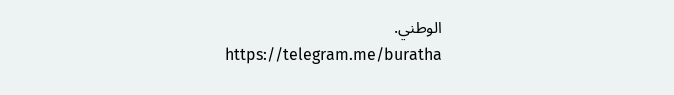الوطني.
https://telegram.me/buratha